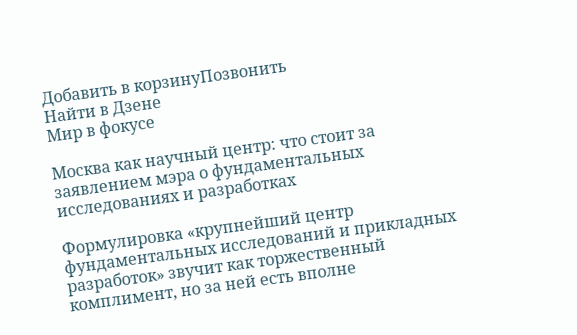Добавить в корзинуПозвонить
Найти в Дзене
Мир в фокусе

Москва как научный центр: что стоит за заявлением мэра о фундаментальных исследованиях и разработках

Формулировка «крупнейший центр фундаментальных исследований и прикладных разработок» звучит как торжественный комплимент, но за ней есть вполне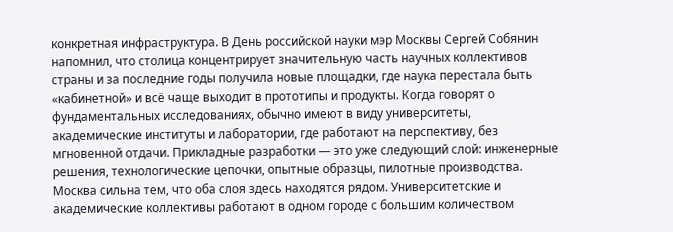конкретная инфраструктура. В День российской науки мэр Москвы Сергей Собянин напомнил, что столица концентрирует значительную часть научных коллективов страны и за последние годы получила новые площадки, где наука перестала быть «кабинетной» и всё чаще выходит в прототипы и продукты. Когда говорят о фундаментальных исследованиях, обычно имеют в виду университеты, академические институты и лаборатории, где работают на перспективу, без мгновенной отдачи. Прикладные разработки — это уже следующий слой: инженерные решения, технологические цепочки, опытные образцы, пилотные производства. Москва сильна тем, что оба слоя здесь находятся рядом. Университетские и академические коллективы работают в одном городе с большим количеством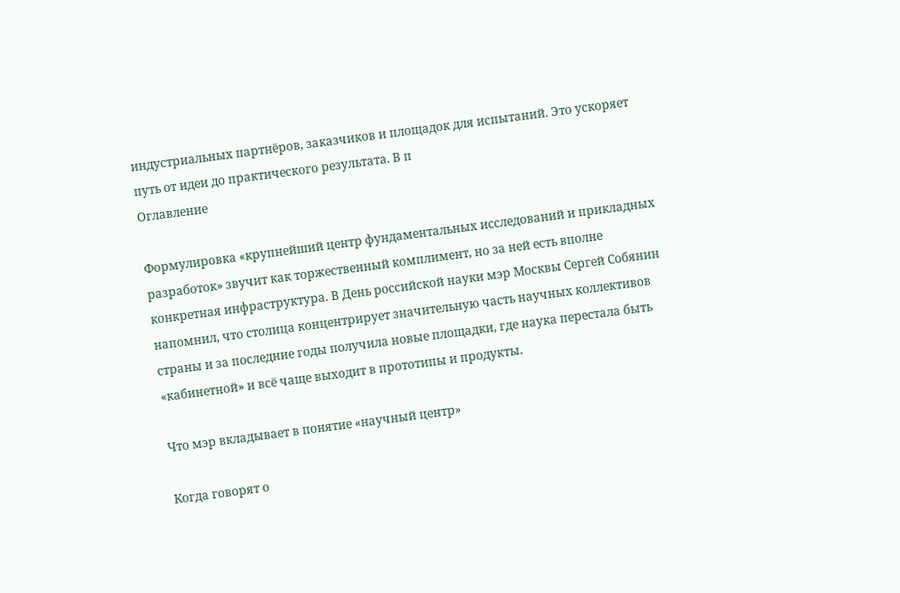индустриальных партнёров, заказчиков и площадок для испытаний. Это ускоряет путь от идеи до практического результата. В п
Оглавление

Формулировка «крупнейший центр фундаментальных исследований и прикладных разработок» звучит как торжественный комплимент, но за ней есть вполне конкретная инфраструктура. В День российской науки мэр Москвы Сергей Собянин напомнил, что столица концентрирует значительную часть научных коллективов страны и за последние годы получила новые площадки, где наука перестала быть «кабинетной» и всё чаще выходит в прототипы и продукты.

Что мэр вкладывает в понятие «научный центр»

Когда говорят о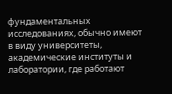фундаментальных исследованиях, обычно имеют в виду университеты, академические институты и лаборатории, где работают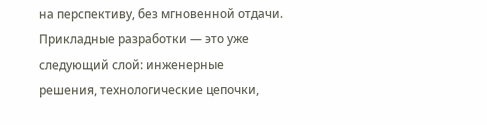на перспективу, без мгновенной отдачи. Прикладные разработки — это уже следующий слой: инженерные решения, технологические цепочки,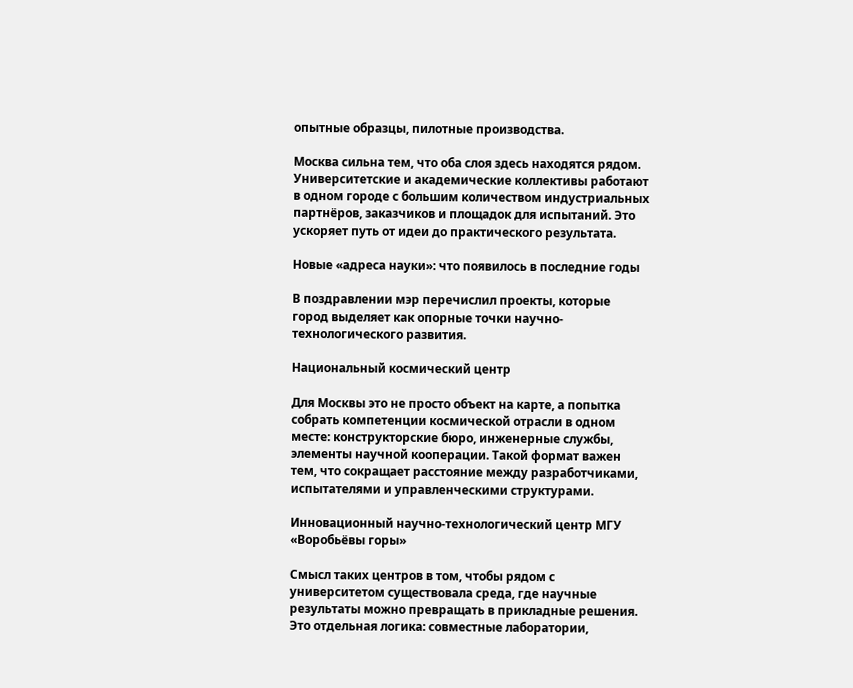опытные образцы, пилотные производства.

Москва сильна тем, что оба слоя здесь находятся рядом. Университетские и академические коллективы работают в одном городе с большим количеством индустриальных партнёров, заказчиков и площадок для испытаний. Это ускоряет путь от идеи до практического результата.

Новые «адреса науки»: что появилось в последние годы

В поздравлении мэр перечислил проекты, которые город выделяет как опорные точки научно-технологического развития.

Национальный космический центр

Для Москвы это не просто объект на карте, а попытка собрать компетенции космической отрасли в одном месте: конструкторские бюро, инженерные службы, элементы научной кооперации. Такой формат важен тем, что сокращает расстояние между разработчиками, испытателями и управленческими структурами.

Инновационный научно-технологический центр МГУ «Воробьёвы горы»

Смысл таких центров в том, чтобы рядом с университетом существовала среда, где научные результаты можно превращать в прикладные решения. Это отдельная логика: совместные лаборатории,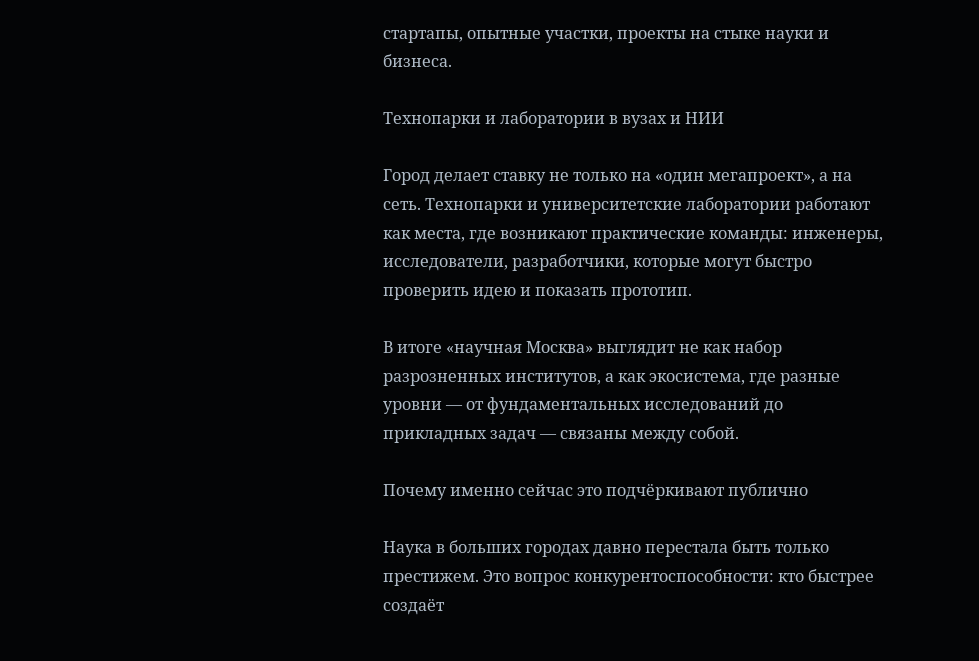стартапы, опытные участки, проекты на стыке науки и бизнеса.

Технопарки и лаборатории в вузах и НИИ

Город делает ставку не только на «один мегапроект», а на сеть. Технопарки и университетские лаборатории работают как места, где возникают практические команды: инженеры, исследователи, разработчики, которые могут быстро проверить идею и показать прототип.

В итоге «научная Москва» выглядит не как набор разрозненных институтов, а как экосистема, где разные уровни — от фундаментальных исследований до прикладных задач — связаны между собой.

Почему именно сейчас это подчёркивают публично

Наука в больших городах давно перестала быть только престижем. Это вопрос конкурентоспособности: кто быстрее создаёт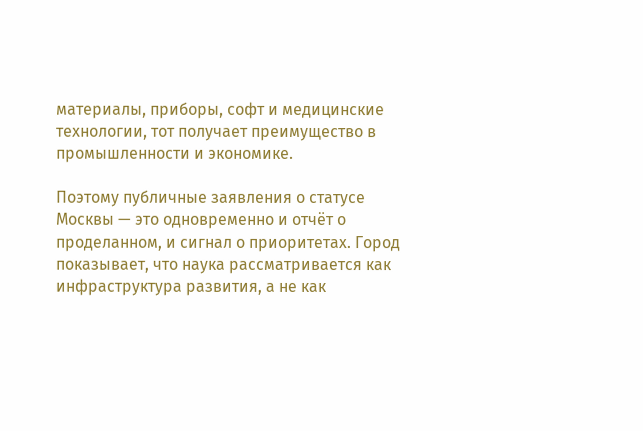материалы, приборы, софт и медицинские технологии, тот получает преимущество в промышленности и экономике.

Поэтому публичные заявления о статусе Москвы — это одновременно и отчёт о проделанном, и сигнал о приоритетах. Город показывает, что наука рассматривается как инфраструктура развития, а не как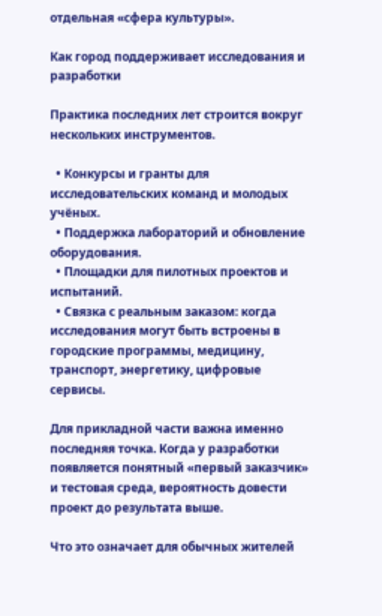отдельная «сфера культуры».

Как город поддерживает исследования и разработки

Практика последних лет строится вокруг нескольких инструментов.

  • Конкурсы и гранты для исследовательских команд и молодых учёных.
  • Поддержка лабораторий и обновление оборудования.
  • Площадки для пилотных проектов и испытаний.
  • Связка с реальным заказом: когда исследования могут быть встроены в городские программы, медицину, транспорт, энергетику, цифровые сервисы.

Для прикладной части важна именно последняя точка. Когда у разработки появляется понятный «первый заказчик» и тестовая среда, вероятность довести проект до результата выше.

Что это означает для обычных жителей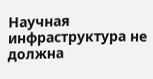Научная инфраструктура не должна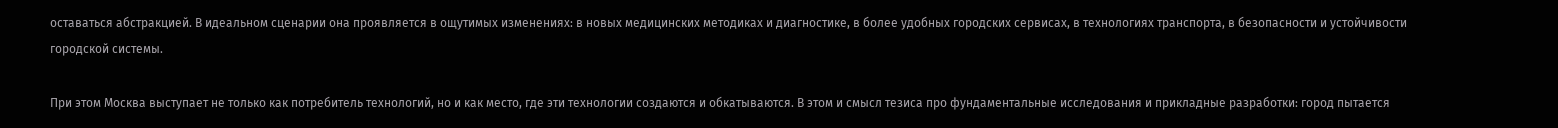оставаться абстракцией. В идеальном сценарии она проявляется в ощутимых изменениях: в новых медицинских методиках и диагностике, в более удобных городских сервисах, в технологиях транспорта, в безопасности и устойчивости городской системы.

При этом Москва выступает не только как потребитель технологий, но и как место, где эти технологии создаются и обкатываются. В этом и смысл тезиса про фундаментальные исследования и прикладные разработки: город пытается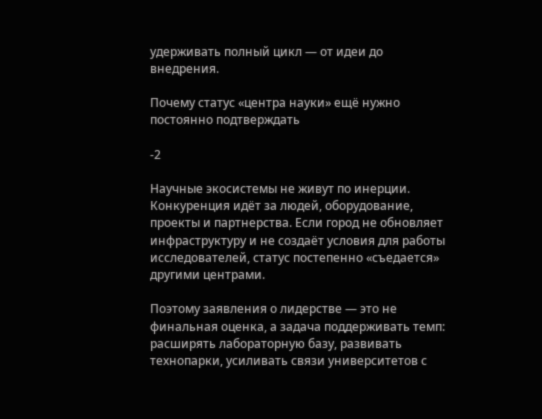удерживать полный цикл — от идеи до внедрения.

Почему статус «центра науки» ещё нужно постоянно подтверждать

-2

Научные экосистемы не живут по инерции. Конкуренция идёт за людей, оборудование, проекты и партнерства. Если город не обновляет инфраструктуру и не создаёт условия для работы исследователей, статус постепенно «съедается» другими центрами.

Поэтому заявления о лидерстве — это не финальная оценка, а задача поддерживать темп: расширять лабораторную базу, развивать технопарки, усиливать связи университетов с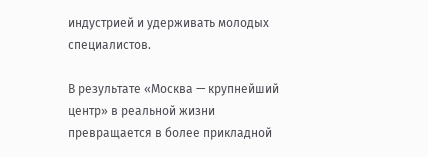индустрией и удерживать молодых специалистов.

В результате «Москва — крупнейший центр» в реальной жизни превращается в более прикладной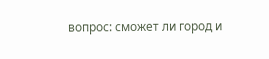вопрос: сможет ли город и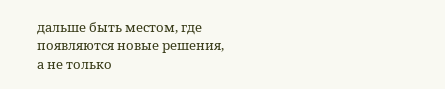дальше быть местом, где появляются новые решения, а не только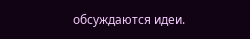обсуждаются идеи.